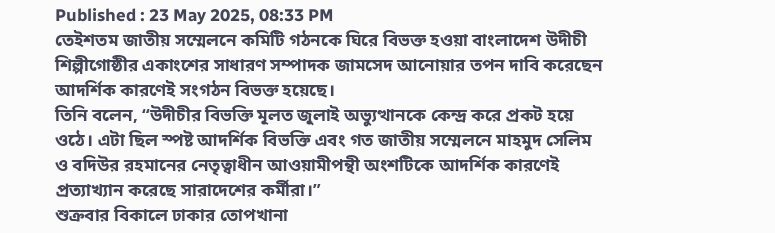Published : 23 May 2025, 08:33 PM
তেইশতম জাতীয় সম্মেলনে কমিটি গঠনকে ঘিরে বিভক্ত হওয়া বাংলাদেশ উদীচী শিল্পীগোষ্ঠীর একাংশের সাধারণ সম্পাদক জামসেদ আনোয়ার তপন দাবি করেছেন আদর্শিক কারণেই সংগঠন বিভক্ত হয়েছে।
তিনি বলেন, “উদীচীর বিভক্তি মূলত জুলাই অভ্যুত্থানকে কেন্দ্র করে প্রকট হয়ে ওঠে। এটা ছিল স্পষ্ট আদর্শিক বিভক্তি এবং গত জাতীয় সম্মেলনে মাহমুদ সেলিম ও বদিউর রহমানের নেতৃত্বাধীন আওয়ামীপন্থী অংশটিকে আদর্শিক কারণেই প্রত্যাখ্যান করেছে সারাদেশের কর্মীরা।”
শুক্রবার বিকালে ঢাকার তোপখানা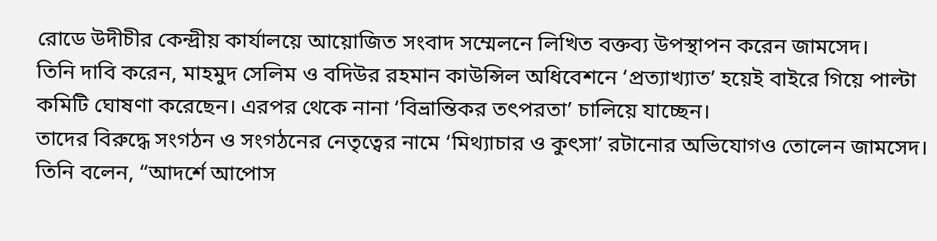রোডে উদীচীর কেন্দ্রীয় কার্যালয়ে আয়োজিত সংবাদ সম্মেলনে লিখিত বক্তব্য উপস্থাপন করেন জামসেদ।
তিনি দাবি করেন, মাহমুদ সেলিম ও বদিউর রহমান কাউন্সিল অধিবেশনে ‘প্রত্যাখ্যাত’ হয়েই বাইরে গিয়ে পাল্টা কমিটি ঘোষণা করেছেন। এরপর থেকে নানা ‘বিভ্রান্তিকর তৎপরতা’ চালিয়ে যাচ্ছেন।
তাদের বিরুদ্ধে সংগঠন ও সংগঠনের নেতৃত্বের নামে ‘মিথ্যাচার ও কুৎসা’ রটানোর অভিযোগও তোলেন জামসেদ।
তিনি বলেন, “আদর্শে আপোস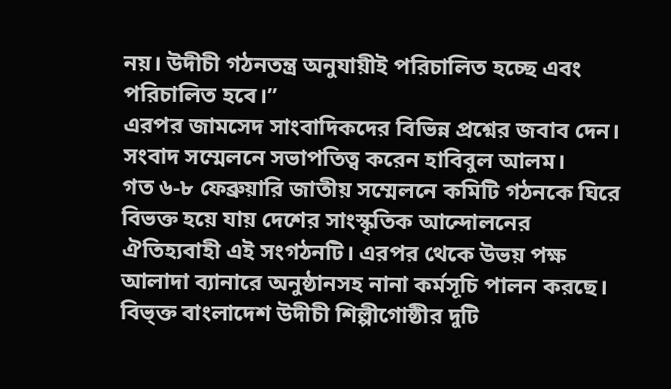নয়। উদীচী গঠনতন্ত্র অনুযায়ীই পরিচালিত হচ্ছে এবং পরিচালিত হবে।”
এরপর জামসেদ সাংবাদিকদের বিভিন্ন প্রশ্নের জবাব দেন। সংবাদ সম্মেলনে সভাপতিত্ব করেন হাবিবুল আলম।
গত ৬-৮ ফেব্রুয়ারি জাতীয় সম্মেলনে কমিটি গঠনকে ঘিরে বিভক্ত হয়ে যায় দেশের সাংস্কৃতিক আন্দোলনের ঐতিহ্যবাহী এই সংগঠনটি। এরপর থেকে উভয় পক্ষ আলাদা ব্যানারে অনুষ্ঠানসহ নানা কর্মসূচি পালন করছে।
বিভ্ক্ত বাংলাদেশ উদীচী শিল্পীগোষ্ঠীর দুটি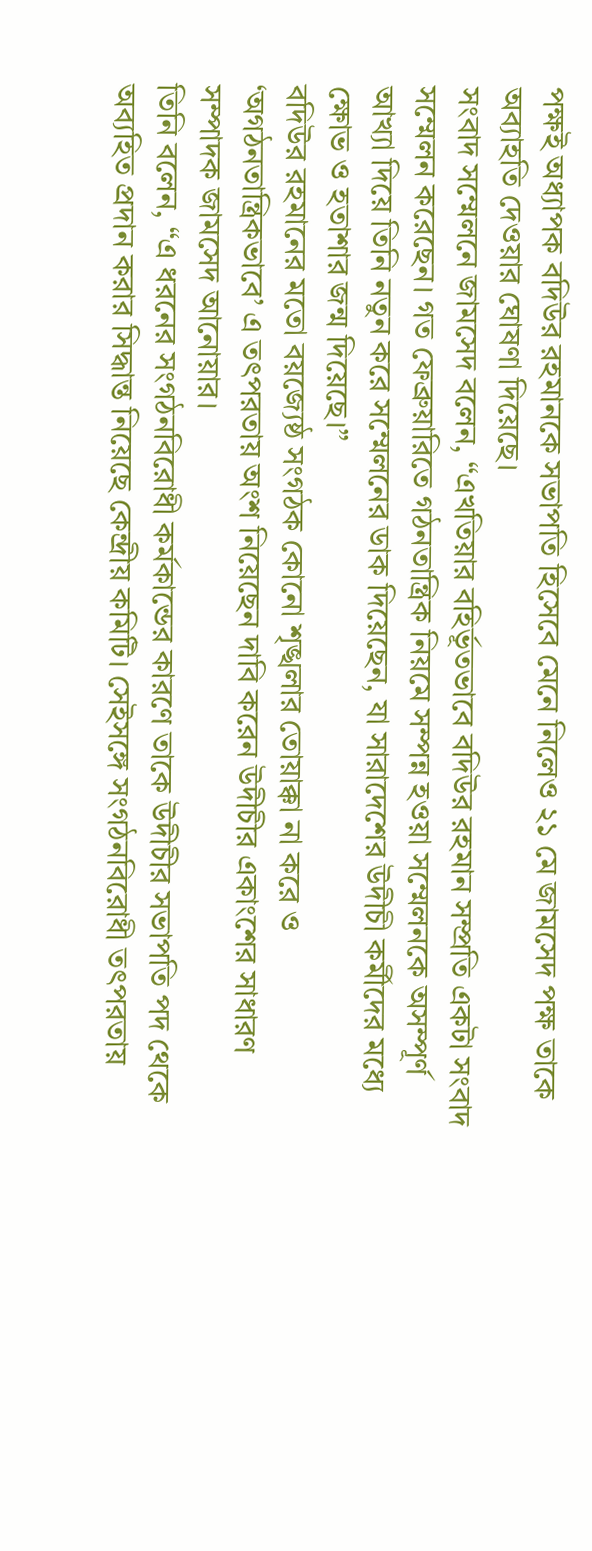পক্ষই অধ্যাপক বদিউর রহমানকে সভাপতি হিসেবে মেনে নিলেও ২১ মে জামসেদ পক্ষ তাকে অব্যাহতি দেওয়ার ঘোষণা দিয়েছে।
সংবাদ সম্মেলনে জামসেদ বলেন, “এখতিয়ার বহির্ভূতভাবে বদিউর রহমান সম্প্রতি একটা সংবাদ সম্মেলন করেছেন। গত ফেব্রুয়ারিতে গঠনতান্ত্রিক নিয়মে সম্পন্ন হওয়া সম্মেলনকে অসম্পূর্ণ আখ্যা দিয়ে তিনি নতুন করে সম্মেলনের ডাক দিয়েছেন, যা সারাদেশের উদীচী কর্মীদের মধ্যে ক্ষোভ ও হতাশার জন্ম দিয়েছে।”
বদিউর রহমানের মতো বয়জ্যেষ্ঠ সংগঠক কোনো শৃঙ্খলার তোয়াক্কা না করে ও ‘অগঠনতান্ত্রিকভাবে’ এ তৎপরতায় অংশ নিয়েছেন দাবি করেন উদীচীর একাংশের সাধারণ সম্পাদক জামসেদ আনোয়ার।
তিনি বলেন, “এ ধরনের সংগঠনবিরোধী কর্মকান্ডের কারণে তাকে উদীচীর সভাপতি পদ থেকে অব্যহিত প্রদান করার সিদ্ধান্ত নিয়েছে কেন্দ্রীয় কমিটি। সেইসঙ্গে সংগঠনবিরোধী তৎপরতায়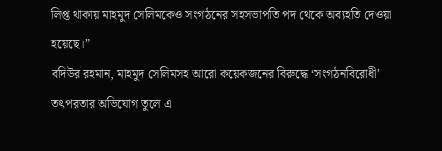লিপ্ত থাকায় মাহমুদ সেলিমকেও সংগঠনের সহসভাপতি পদ থেকে অব্যহতি দেওয়া হয়েছে।”
বদিউর রহমান, মাহমুদ সেলিমসহ আরো কয়েকজনের বিরুদ্ধে ‘সংগঠনবিরোধী’ তৎপরতার অভিযোগ তুলে এ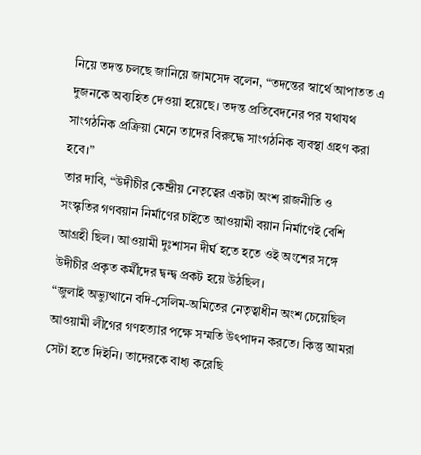নিয়ে তদন্ত চলছে জানিয়ে জামসেদ বলেন, “তদন্তের স্বার্থে আপাতত এ দুজনকে অব্যহিত দেওয়া হয়েছে। তদন্ত প্রতিবেদনের পর যথাযথ সাংগঠনিক প্রক্রিয়া মেনে তাদের বিরুদ্ধে সাংগঠনিক ব্যবস্থা গ্রহণ করা হবে।”
তার দাবি, “উদীচীর কেন্দ্রীয় নেতৃত্বের একটা অংশ রাজনীতি ও সংস্কৃতির গণবয়ান নির্মাণের চাইতে আওয়ামী বয়ান নির্মাণেই বেশি আগ্রহী ছিল। আওয়ামী দুঃশাসন দীর্ঘ হতে হতে ওই অংশের সঙ্গে উদীচীর প্রকৃত কর্মীদের দ্বন্দ্ব প্রকট হয়ে উঠছিল।
“জুলাই অভ্যুত্থানে বদি-সেলিম-অমিতের নেতৃত্বাধীন অংশ চেয়েছিল আওয়ামী লীগের গণহত্যার পক্ষে সম্মতি উৎপাদন করতে। কিন্তু আমরা সেটা হতে দিইনি। তাদেরকে বাধ্য করেছি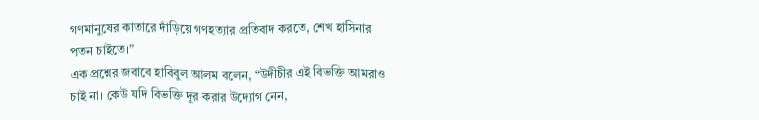গণমানুষের কাতারে দাঁড়িয়ে গণহত্যার প্রতিবাদ করতে, শেখ হাসিনার পতন চাইতে।”
এক প্রশ্নের জবাবে হাবিবুল আলম বলেন, “উদীচীর এই বিভক্তি আমরাও চাই না। কেউ যদি বিভক্তি দূর করার উদ্যোগ নেন,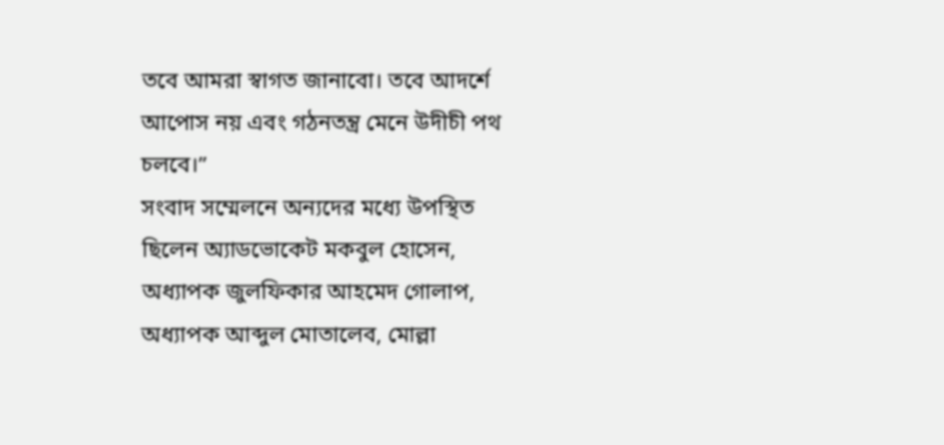তবে আমরা স্বাগত জানাবো। তবে আদর্শে আপোস নয় এবং গঠনতন্ত্র মেনে উদীচী পথ চলবে।”
সংবাদ সম্মেলনে অন্যদের মধ্যে উপস্থিত ছিলেন অ্যাডভোকেট মকবুল হোসেন, অধ্যাপক জুলফিকার আহমেদ গোলাপ, অধ্যাপক আব্দুল মোতালেব, মোল্লা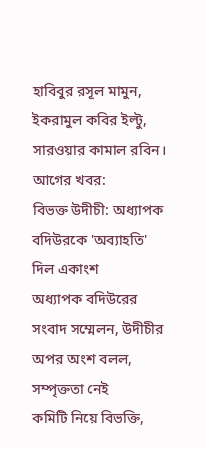হাবিবুর রসূল মামুন, ইকরামুল কবির ইল্টু, সারওয়ার কামাল রবিন।
আগের খবর:
বিভক্ত উদীচী: অধ্যাপক বদিউরকে 'অব্যাহতি' দিল একাংশ
অধ্যাপক বদিউরের সংবাদ সম্মেলন, উদীচীর অপর অংশ বলল, সম্পৃক্ততা নেই
কমিটি নিয়ে বিভক্তি,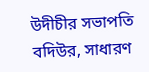উদীচীর সভাপতি বদিউর, সাধারণ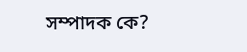সম্পাদক কে?